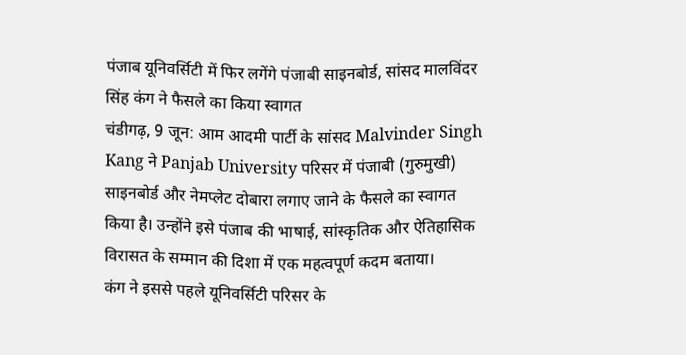पंजाब यूनिवर्सिटी में फिर लगेंगे पंजाबी साइनबोर्ड, सांसद मालविंदर सिंह कंग ने फैसले का किया स्वागत
चंडीगढ़, 9 जून: आम आदमी पार्टी के सांसद Malvinder Singh Kang ने Panjab University परिसर में पंजाबी (गुरुमुखी) साइनबोर्ड और नेमप्लेट दोबारा लगाए जाने के फैसले का स्वागत किया है। उन्होंने इसे पंजाब की भाषाई, सांस्कृतिक और ऐतिहासिक विरासत के सम्मान की दिशा में एक महत्वपूर्ण कदम बताया।
कंग ने इससे पहले यूनिवर्सिटी परिसर के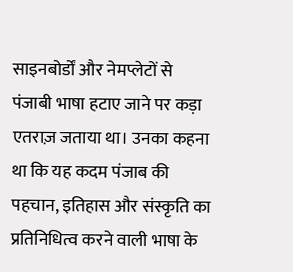साइनबोर्डों और नेमप्लेटों से पंजाबी भाषा हटाए जाने पर कड़ा एतराज़ जताया था। उनका कहना था कि यह कदम पंजाब की पहचान, इतिहास और संस्कृति का प्रतिनिधित्व करने वाली भाषा के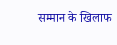सम्मान के खिलाफ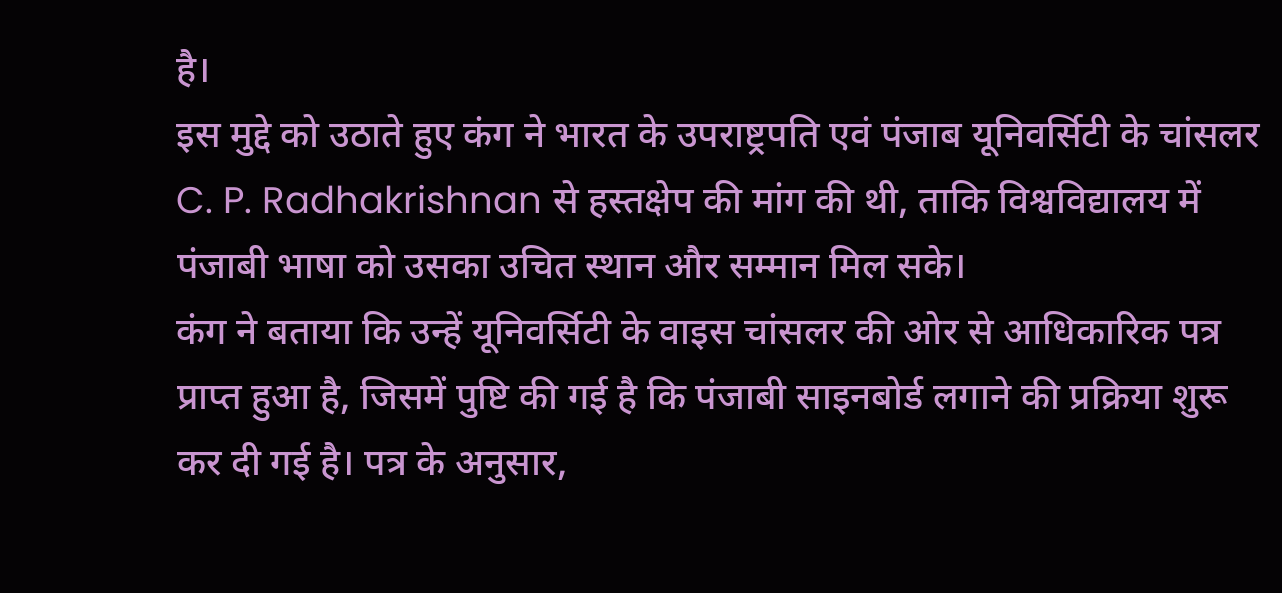है।
इस मुद्दे को उठाते हुए कंग ने भारत के उपराष्ट्रपति एवं पंजाब यूनिवर्सिटी के चांसलर C. P. Radhakrishnan से हस्तक्षेप की मांग की थी, ताकि विश्वविद्यालय में पंजाबी भाषा को उसका उचित स्थान और सम्मान मिल सके।
कंग ने बताया कि उन्हें यूनिवर्सिटी के वाइस चांसलर की ओर से आधिकारिक पत्र प्राप्त हुआ है, जिसमें पुष्टि की गई है कि पंजाबी साइनबोर्ड लगाने की प्रक्रिया शुरू कर दी गई है। पत्र के अनुसार,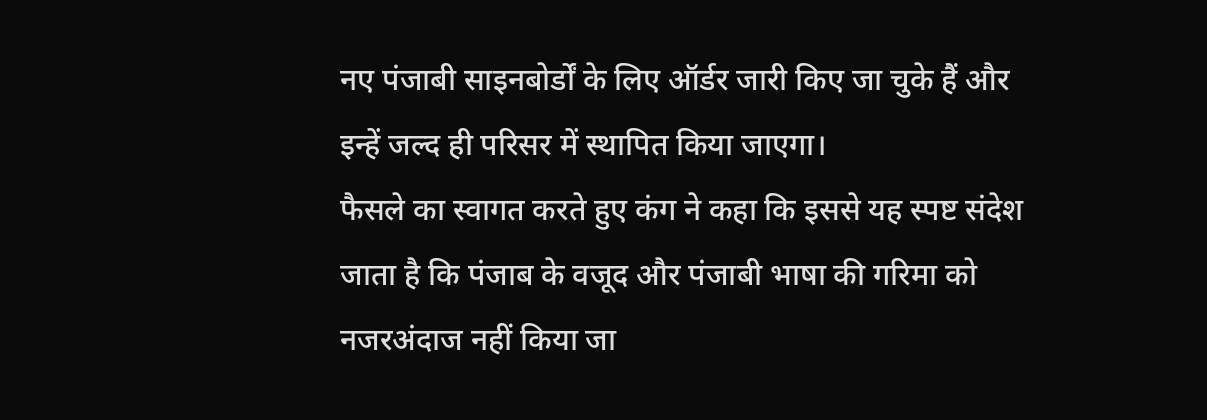नए पंजाबी साइनबोर्डों के लिए ऑर्डर जारी किए जा चुके हैं और इन्हें जल्द ही परिसर में स्थापित किया जाएगा।
फैसले का स्वागत करते हुए कंग ने कहा कि इससे यह स्पष्ट संदेश जाता है कि पंजाब के वजूद और पंजाबी भाषा की गरिमा को नजरअंदाज नहीं किया जा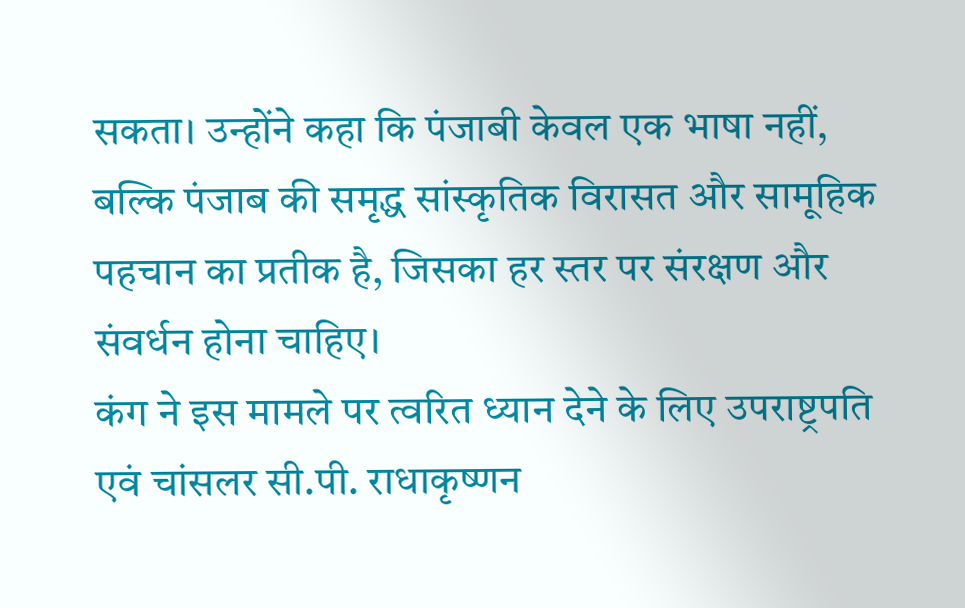सकता। उन्होंने कहा कि पंजाबी केवल एक भाषा नहीं, बल्कि पंजाब की समृद्ध सांस्कृतिक विरासत और सामूहिक पहचान का प्रतीक है, जिसका हर स्तर पर संरक्षण और संवर्धन होना चाहिए।
कंग ने इस मामले पर त्वरित ध्यान देने के लिए उपराष्ट्रपति एवं चांसलर सी.पी. राधाकृष्णन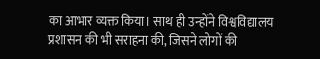का आभार व्यक्त किया। साथ ही उन्होंने विश्वविद्यालय प्रशासन की भी सराहना की, जिसने लोगों की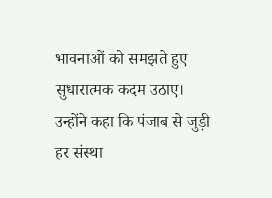भावनाओं को समझते हुए सुधारात्मक कदम उठाए।
उन्होंने कहा कि पंजाब से जुड़ी हर संस्था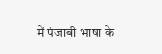में पंजाबी भाषा के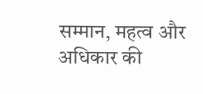सम्मान, महत्व और अधिकार की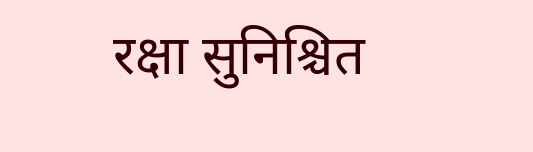रक्षा सुनिश्चित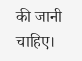की जानी चाहिए।